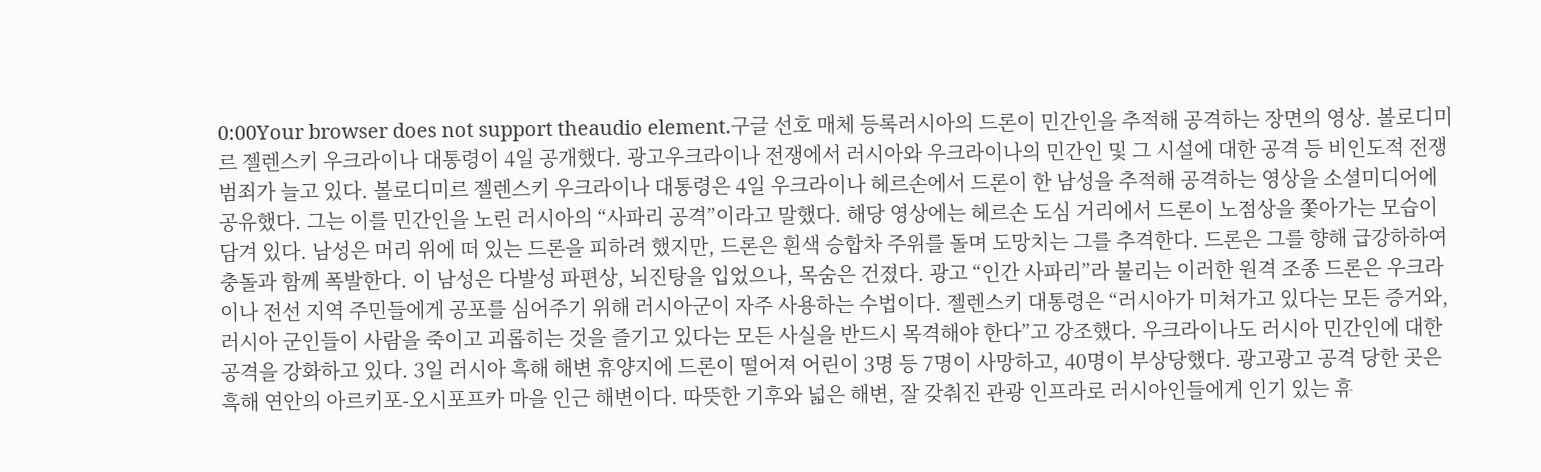0:00Your browser does not support theaudio element.구글 선호 매체 등록러시아의 드론이 민간인을 추적해 공격하는 장면의 영상. 볼로디미르 젤렌스키 우크라이나 대통령이 4일 공개했다. 광고우크라이나 전쟁에서 러시아와 우크라이나의 민간인 및 그 시설에 대한 공격 등 비인도적 전쟁 범죄가 늘고 있다. 볼로디미르 젤렌스키 우크라이나 대통령은 4일 우크라이나 헤르손에서 드론이 한 남성을 추적해 공격하는 영상을 소셜미디어에 공유했다. 그는 이를 민간인을 노린 러시아의 “사파리 공격”이라고 말했다. 해당 영상에는 헤르손 도심 거리에서 드론이 노점상을 쫓아가는 모습이 담겨 있다. 남성은 머리 위에 떠 있는 드론을 피하려 했지만, 드론은 흰색 승합차 주위를 돌며 도망치는 그를 추격한다. 드론은 그를 향해 급강하하여 충돌과 함께 폭발한다. 이 남성은 다발성 파편상, 뇌진탕을 입었으나, 목숨은 건졌다. 광고 “인간 사파리”라 불리는 이러한 원격 조종 드론은 우크라이나 전선 지역 주민들에게 공포를 심어주기 위해 러시아군이 자주 사용하는 수법이다. 젤렌스키 대통령은 “러시아가 미쳐가고 있다는 모든 증거와, 러시아 군인들이 사람을 죽이고 괴롭히는 것을 즐기고 있다는 모든 사실을 반드시 목격해야 한다”고 강조했다. 우크라이나도 러시아 민간인에 대한 공격을 강화하고 있다. 3일 러시아 흑해 해변 휴양지에 드론이 떨어져 어린이 3명 등 7명이 사망하고, 40명이 부상당했다. 광고광고 공격 당한 곳은 흑해 연안의 아르키포-오시포프카 마을 인근 해변이다. 따뜻한 기후와 넓은 해변, 잘 갖춰진 관광 인프라로 러시아인들에게 인기 있는 휴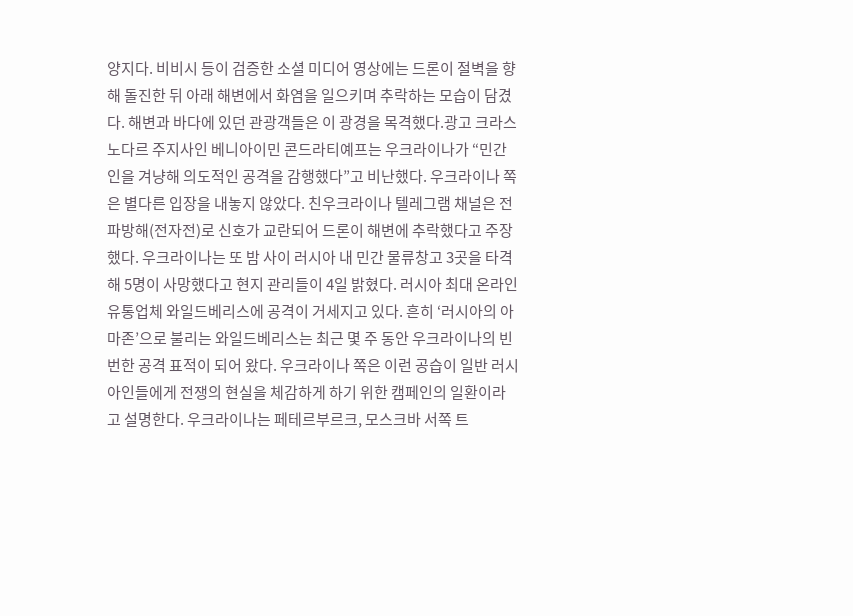양지다. 비비시 등이 검증한 소셜 미디어 영상에는 드론이 절벽을 향해 돌진한 뒤 아래 해변에서 화염을 일으키며 추락하는 모습이 담겼다. 해변과 바다에 있던 관광객들은 이 광경을 목격했다.광고 크라스노다르 주지사인 베니아이민 콘드라티예프는 우크라이나가 “민간인을 겨냥해 의도적인 공격을 감행했다”고 비난했다. 우크라이나 쪽은 별다른 입장을 내놓지 않았다. 친우크라이나 텔레그램 채널은 전파방해(전자전)로 신호가 교란되어 드론이 해변에 추락했다고 주장했다. 우크라이나는 또 밤 사이 러시아 내 민간 물류창고 3곳을 타격해 5명이 사망했다고 현지 관리들이 4일 밝혔다. 러시아 최대 온라인 유통업체 와일드베리스에 공격이 거세지고 있다. 흔히 ‘러시아의 아마존’으로 불리는 와일드베리스는 최근 몇 주 동안 우크라이나의 빈번한 공격 표적이 되어 왔다. 우크라이나 쪽은 이런 공습이 일반 러시아인들에게 전쟁의 현실을 체감하게 하기 위한 캠페인의 일환이라고 설명한다. 우크라이나는 페테르부르크, 모스크바 서쪽 트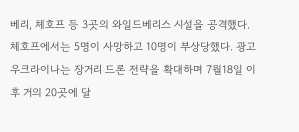베리, 체호프 등 3곳의 와일드베리스 시설을 공격했다. 체호프에서는 5명이 사망하고 10명이 부상당했다. 광고 우크라이나는 장거리 드론 전략을 확대하며 7월18일 이후 거의 20곳에 달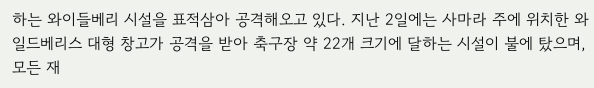하는 와이들베리 시설을 표적삼아 공격해오고 있다. 지난 2일에는 사마라 주에 위치한 와일드베리스 대형 창고가 공격을 받아 축구장 약 22개 크기에 달하는 시설이 불에 탔으며, 모든 재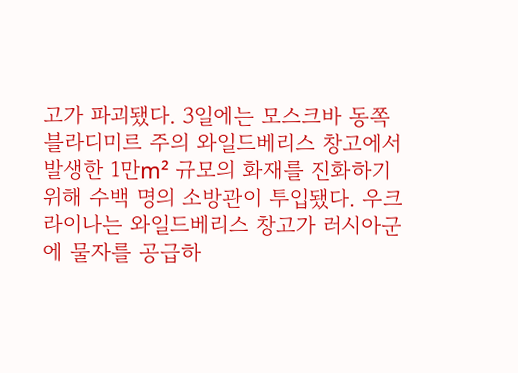고가 파괴됐다. 3일에는 모스크바 동쪽 블라디미르 주의 와일드베리스 창고에서 발생한 1만m² 규모의 화재를 진화하기 위해 수백 명의 소방관이 투입됐다. 우크라이나는 와일드베리스 창고가 러시아군에 물자를 공급하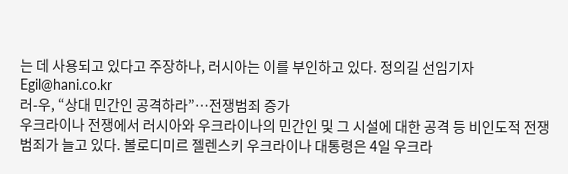는 데 사용되고 있다고 주장하나, 러시아는 이를 부인하고 있다. 정의길 선임기자 Egil@hani.co.kr
러-우, “상대 민간인 공격하라”…전쟁범죄 증가
우크라이나 전쟁에서 러시아와 우크라이나의 민간인 및 그 시설에 대한 공격 등 비인도적 전쟁 범죄가 늘고 있다. 볼로디미르 젤렌스키 우크라이나 대통령은 4일 우크라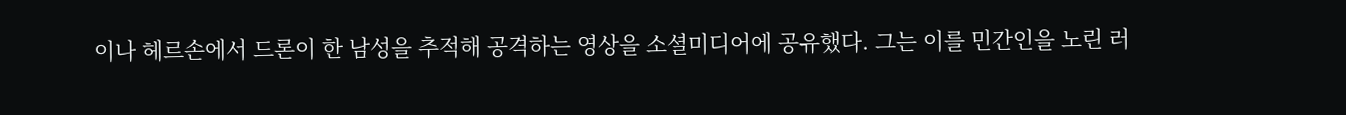이나 헤르손에서 드론이 한 남성을 추적해 공격하는 영상을 소셜미디어에 공유했다. 그는 이를 민간인을 노린 러